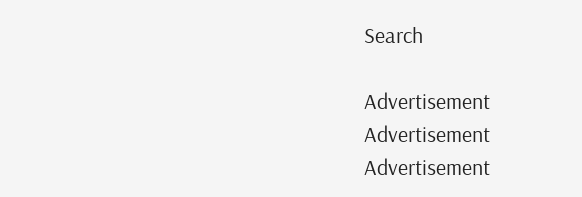Search

Advertisement
Advertisement
Advertisement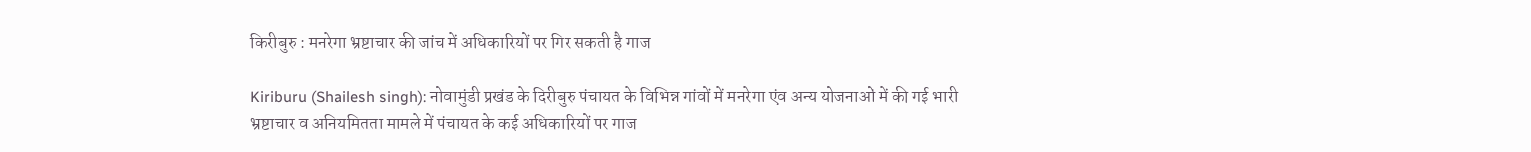किरीबुरु : मनरेगा भ्रष्टाचार की जांच में अधिकारियों पर गिर सकती है गाज

Kiriburu (Shailesh singh): नोवामुंडी प्रखंड के दिरीबुरु पंचायत के विभिन्न गांवों में मनरेगा एंव अन्य योजनाओं में की गई भारी भ्रष्टाचार व अनियमितता मामले में पंचायत के कई अधिकारियों पर गाज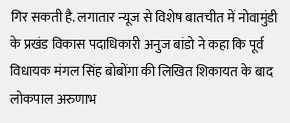गिर सकती है. लगातार न्यूज से विशेष बातचीत में नोवामुंडी के प्रखंड विकास पदाधिकारी अनुज बांडो ने कहा कि पूर्व विधायक मंगल सिंह बोबोंगा की लिखित शिकायत के बाद लोकपाल अरुणाभ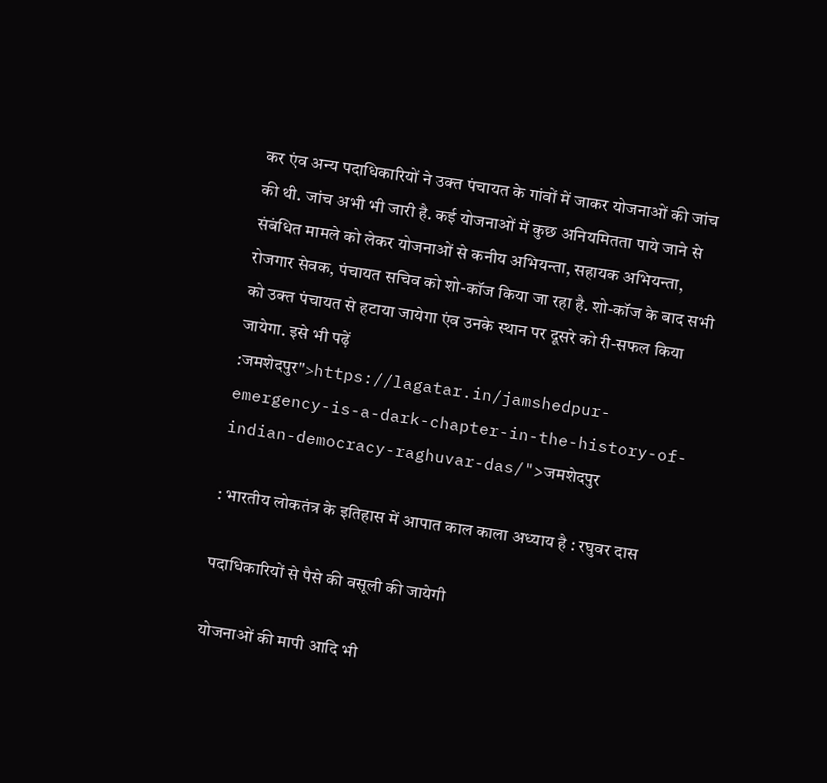कर एंव अन्य पदाधिकारियों ने उक्त पंचायत के गांवों में जाकर योजनाओं की जांच की थी. जांच अभी भी जारी है. कई योजनाओं में कुछ अनियमितता पाये जाने से संबंधित मामले को लेकर योजनाओं से कनीय अभियन्ता, सहायक अभियन्ता, रोजगार सेवक, पंचायत सचिव को शो-कॉज किया जा रहा है. शो-कॉज के बाद सभी को उक्त पंचायत से हटाया जायेगा एंव उनके स्थान पर दूसरे को री-सफल किया जायेगा. इसे भी पढ़ें :जमशेदपुर">https://lagatar.in/jamshedpur-emergency-is-a-dark-chapter-in-the-history-of-indian-democracy-raghuvar-das/">जमशेदपुर

: भारतीय लोकतंत्र के इतिहास में आपात काल काला अध्याय है : रघुवर दास

पदाधिकारियों से पैसे की वसूली की जायेगी

योजनाओं की मापी आदि भी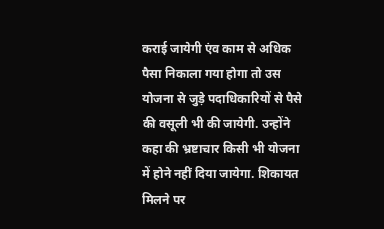कराई जायेगी एंव काम से अधिक पैसा निकाला गया होगा तो उस योजना से जुड़े पदाधिकारियों से पैसे की वसूली भी की जायेगी. उन्होंने कहा की भ्रष्टाचार किसी भी योजना में होने नहीं दिया जायेगा. शिकायत मिलने पर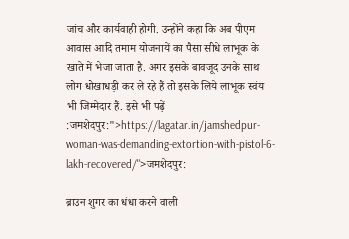जांच और कार्यवाही होगी. उन्होंने कहा कि अब पीएम आवास आदि तमाम योजनायें का पैसा सीधे लाभूक के खाते में भेजा जाता है. अगर इसके बावजूद उनके साथ लोग धोखाधड़ी कर ले रहे हैं तो इसके लिये लाभूक स्वंय भी जिम्मेदार हैं. इसे भी पढ़ें :जमशेदपुर:">https://lagatar.in/jamshedpur-woman-was-demanding-extortion-with-pistol-6-lakh-recovered/">जमशेदपुर:

ब्राउन शुगर का धंधा करने वाली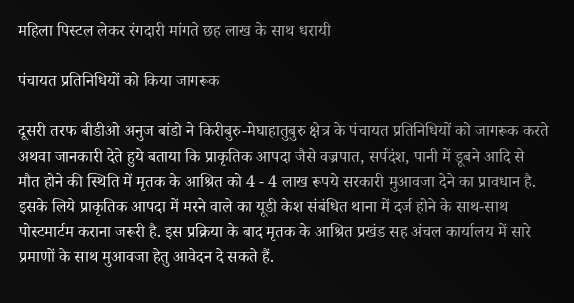महिला पिस्टल लेकर रंगदारी मांगते छह लाख के साथ धरायी

पंचायत प्रतिनिधियों को किया जागरूक

दूसरी तरफ बीडीओ अनुज बांडो ने किरीबुरु-मेघाहातुबुरु क्षेत्र के पंचायत प्रतिनिधियों को जागरूक करते अथवा जानकारी देते हुये बताया कि प्राकृतिक आपदा जैसे वज्रपात, सर्पदंश, पानी में डूबने आदि से मौत होने की स्थिति में मृतक के आश्रित को 4 - 4 लाख रूपये सरकारी मुआवजा देने का प्रावधान है. इसके लिये प्राकृतिक आपदा में मरने वाले का यूडी केश संबंधित थाना में दर्ज होने के साथ-साथ पोस्टमार्टम कराना जरूरी है. इस प्रक्रिया के बाद मृतक के आश्रित प्रखंड सह अंचल कार्यालय में सारे प्रमाणों के साथ मुआवजा हेतु आवेदन दे सकते हैं.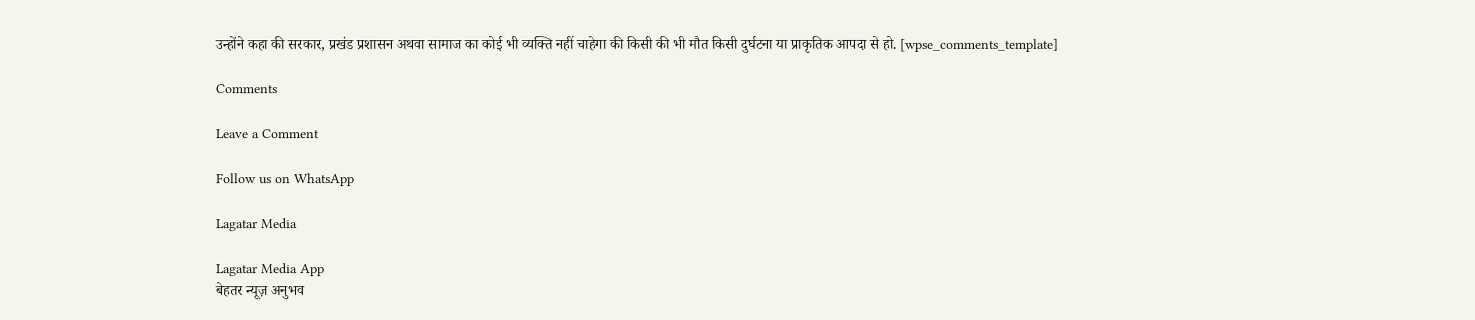उन्होंने कहा की सरकार, प्रखंड प्रशासन अथवा सामाज का कोई भी व्यक्ति नहीं चाहेगा की किसी की भी मौत किसी दुर्घटना या प्राकृतिक आपदा से हो. [wpse_comments_template]

Comments

Leave a Comment

Follow us on WhatsApp

Lagatar Media

Lagatar Media App
बेहतर न्यूज़ अनुभव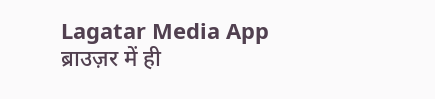Lagatar Media App
ब्राउज़र में ही